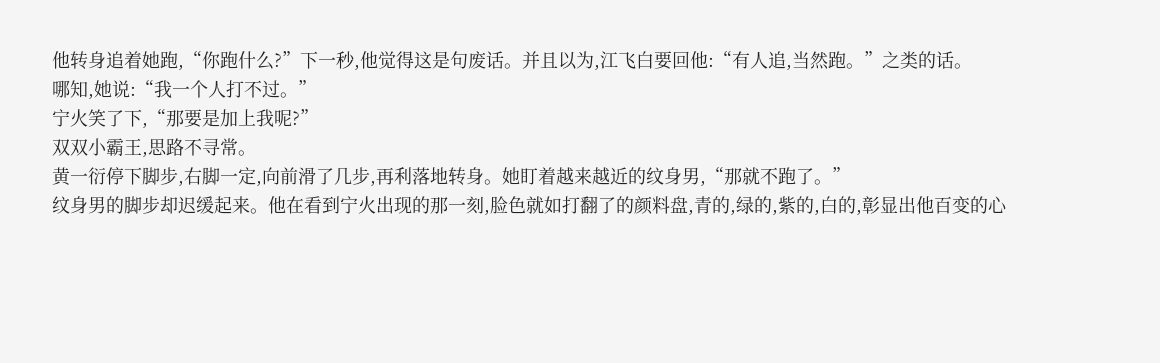他转身追着她跑,“你跑什么?”下一秒,他觉得这是句废话。并且以为,江飞白要回他:“有人追,当然跑。”之类的话。
哪知,她说:“我一个人打不过。”
宁火笑了下,“那要是加上我呢?”
双双小霸王,思路不寻常。
黄一衍停下脚步,右脚一定,向前滑了几步,再利落地转身。她盯着越来越近的纹身男,“那就不跑了。”
纹身男的脚步却迟缓起来。他在看到宁火出现的那一刻,脸色就如打翻了的颜料盘,青的,绿的,紫的,白的,彰显出他百变的心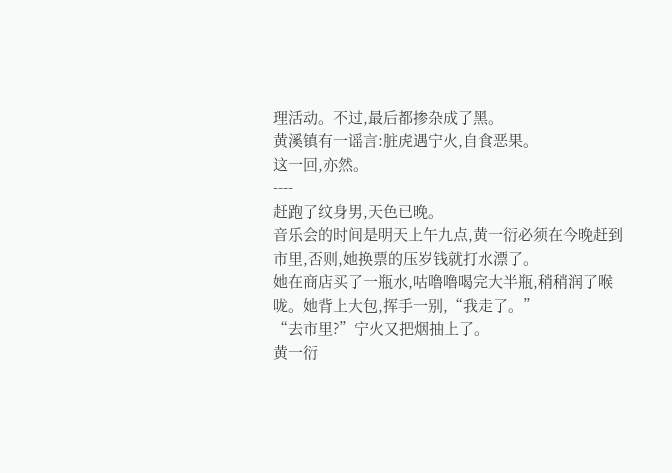理活动。不过,最后都掺杂成了黑。
黄溪镇有一谣言:脏虎遇宁火,自食恶果。
这一回,亦然。
----
赶跑了纹身男,天色已晚。
音乐会的时间是明天上午九点,黄一衍必须在今晚赶到市里,否则,她换票的压岁钱就打水漂了。
她在商店买了一瓶水,咕噜噜喝完大半瓶,稍稍润了喉咙。她背上大包,挥手一别,“我走了。”
“去市里?”宁火又把烟抽上了。
黄一衍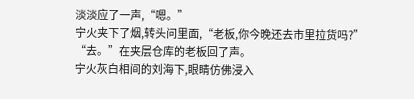淡淡应了一声,“嗯。”
宁火夹下了烟,转头问里面,“老板,你今晚还去市里拉货吗?”
“去。”在夹层仓库的老板回了声。
宁火灰白相间的刘海下,眼睛仿佛浸入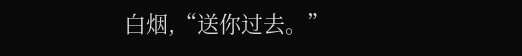白烟,“送你过去。”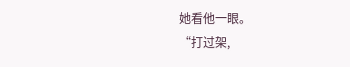她看他一眼。
“打过架,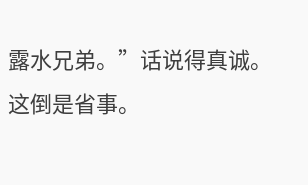露水兄弟。”话说得真诚。
这倒是省事。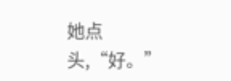她点头,“好。”